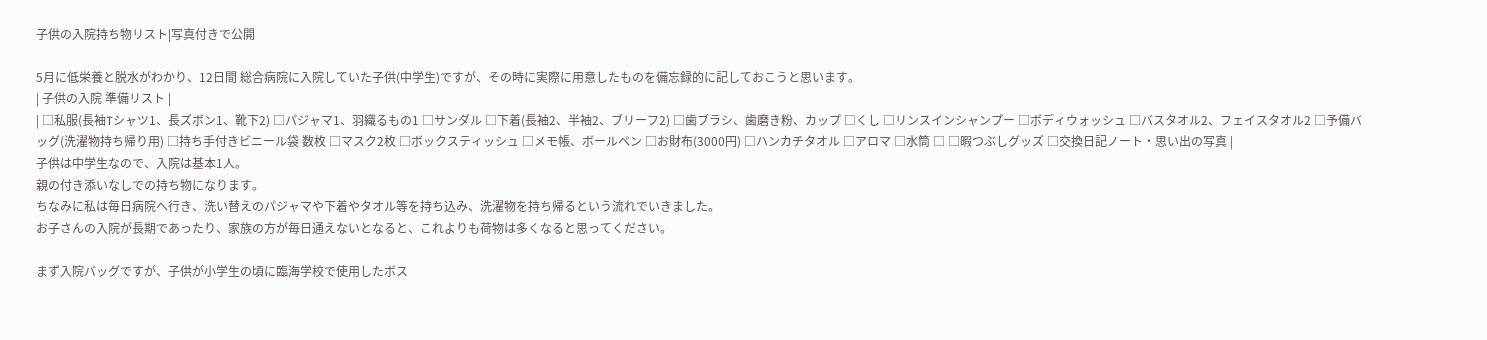子供の入院持ち物リスト|写真付きで公開

5月に低栄養と脱水がわかり、12日間 総合病院に入院していた子供(中学生)ですが、その時に実際に用意したものを備忘録的に記しておこうと思います。
| 子供の入院 準備リスト |
| □私服(長袖Tシャツ1、長ズボン1、靴下2) □パジャマ1、羽織るもの1 □サンダル □下着(長袖2、半袖2、ブリーフ2) □歯ブラシ、歯磨き粉、カップ □くし □リンスインシャンプー □ボディウォッシュ □バスタオル2、フェイスタオル2 □予備バッグ(洗濯物持ち帰り用) □持ち手付きビニール袋 数枚 □マスク2枚 □ボックスティッシュ □メモ帳、ボールペン □お財布(3000円) □ハンカチタオル □アロマ □水筒 □ □暇つぶしグッズ □交換日記ノート・思い出の写真 |
子供は中学生なので、入院は基本1人。
親の付き添いなしでの持ち物になります。
ちなみに私は毎日病院へ行き、洗い替えのパジャマや下着やタオル等を持ち込み、洗濯物を持ち帰るという流れでいきました。
お子さんの入院が長期であったり、家族の方が毎日通えないとなると、これよりも荷物は多くなると思ってください。

まず入院バッグですが、子供が小学生の頃に臨海学校で使用したボス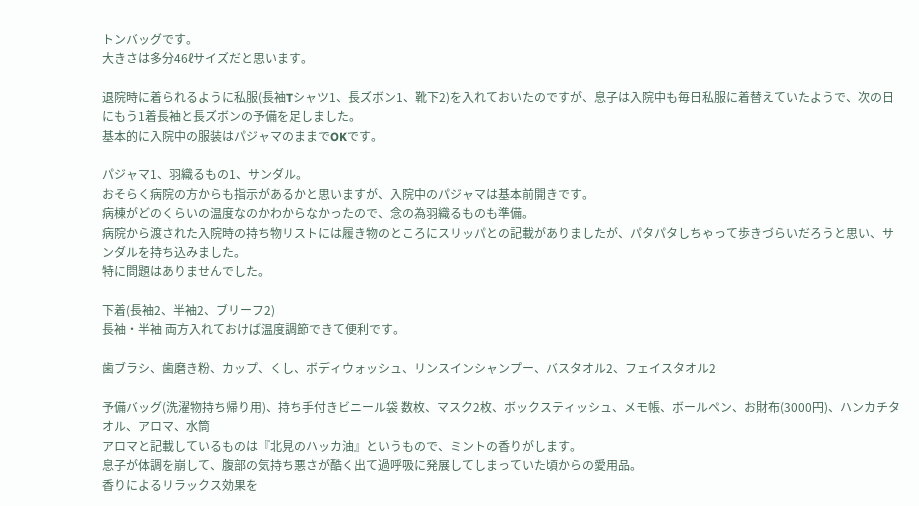トンバッグです。
大きさは多分46ℓサイズだと思います。

退院時に着られるように私服(長袖Tシャツ1、長ズボン1、靴下2)を入れておいたのですが、息子は入院中も毎日私服に着替えていたようで、次の日にもう1着長袖と長ズボンの予備を足しました。
基本的に入院中の服装はパジャマのままでOKです。

パジャマ1、羽織るもの1、サンダル。
おそらく病院の方からも指示があるかと思いますが、入院中のパジャマは基本前開きです。
病棟がどのくらいの温度なのかわからなかったので、念の為羽織るものも準備。
病院から渡された入院時の持ち物リストには履き物のところにスリッパとの記載がありましたが、パタパタしちゃって歩きづらいだろうと思い、サンダルを持ち込みました。
特に問題はありませんでした。

下着(長袖2、半袖2、ブリーフ2)
長袖・半袖 両方入れておけば温度調節できて便利です。

歯ブラシ、歯磨き粉、カップ、くし、ボディウォッシュ、リンスインシャンプー、バスタオル2、フェイスタオル2

予備バッグ(洗濯物持ち帰り用)、持ち手付きビニール袋 数枚、マスク2枚、ボックスティッシュ、メモ帳、ボールペン、お財布(3000円)、ハンカチタオル、アロマ、水筒
アロマと記載しているものは『北見のハッカ油』というもので、ミントの香りがします。
息子が体調を崩して、腹部の気持ち悪さが酷く出て過呼吸に発展してしまっていた頃からの愛用品。
香りによるリラックス効果を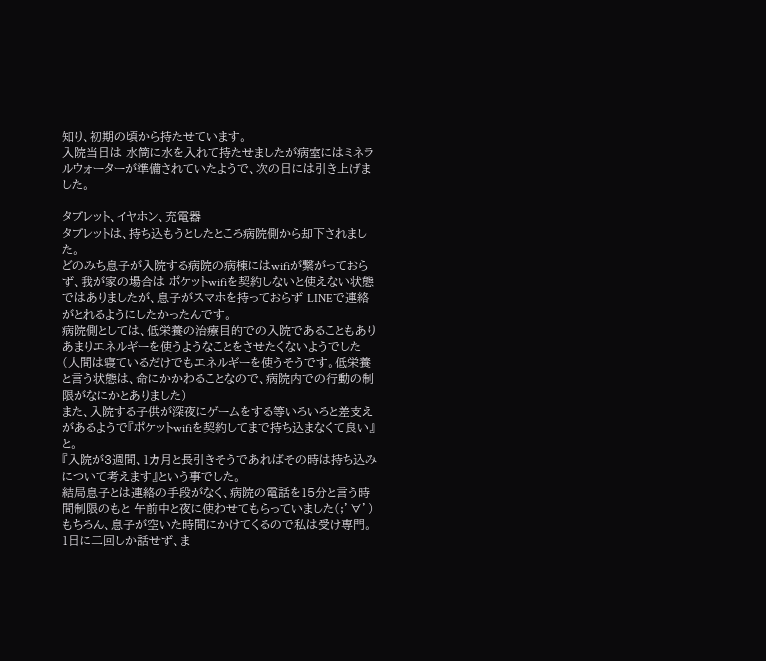知り、初期の頃から持たせています。
入院当日は 水筒に水を入れて持たせましたが病室にはミネラルウォーターが準備されていたようで、次の日には引き上げました。

タブレット、イヤホン、充電器
タブレットは、持ち込もうとしたところ病院側から却下されました。
どのみち息子が入院する病院の病棟にはwifiが繋がっておらず、我が家の場合は ポケットwifiを契約しないと使えない状態ではありましたが、息子がスマホを持っておらず LINEで連絡がとれるようにしたかったんです。
病院側としては、低栄養の治療目的での入院であることもあり あまりエネルギーを使うようなことをさせたくないようでした(人間は寝ているだけでもエネルギーを使うそうです。低栄養と言う状態は、命にかかわることなので、病院内での行動の制限がなにかとありました)
また、入院する子供が深夜にゲームをする等いろいろと差支えがあるようで『ポケットwifiを契約してまで持ち込まなくて良い』と。
『入院が3週間、1カ月と長引きそうであればその時は持ち込みについて考えます』という事でした。
結局息子とは連絡の手段がなく、病院の電話を15分と言う時間制限のもと 午前中と夜に使わせてもらっていました(;’∀’)
もちろん、息子が空いた時間にかけてくるので私は受け専門。
1日に二回しか話せず、ま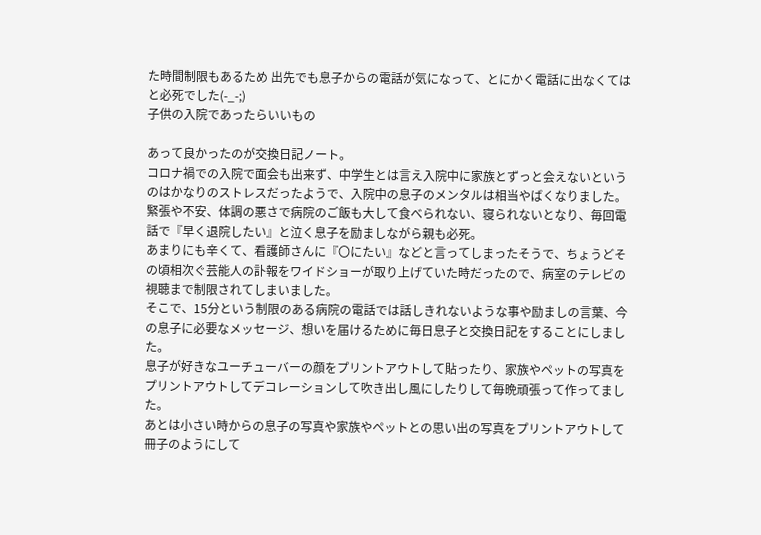た時間制限もあるため 出先でも息子からの電話が気になって、とにかく電話に出なくては と必死でした(-_-;)
子供の入院であったらいいもの

あって良かったのが交換日記ノート。
コロナ禍での入院で面会も出来ず、中学生とは言え入院中に家族とずっと会えないというのはかなりのストレスだったようで、入院中の息子のメンタルは相当やばくなりました。
緊張や不安、体調の悪さで病院のご飯も大して食べられない、寝られないとなり、毎回電話で『早く退院したい』と泣く息子を励ましながら親も必死。
あまりにも辛くて、看護師さんに『〇にたい』などと言ってしまったそうで、ちょうどその頃相次ぐ芸能人の訃報をワイドショーが取り上げていた時だったので、病室のテレビの視聴まで制限されてしまいました。
そこで、15分という制限のある病院の電話では話しきれないような事や励ましの言葉、今の息子に必要なメッセージ、想いを届けるために毎日息子と交換日記をすることにしました。
息子が好きなユーチューバーの顔をプリントアウトして貼ったり、家族やペットの写真をプリントアウトしてデコレーションして吹き出し風にしたりして毎晩頑張って作ってました。
あとは小さい時からの息子の写真や家族やペットとの思い出の写真をプリントアウトして冊子のようにして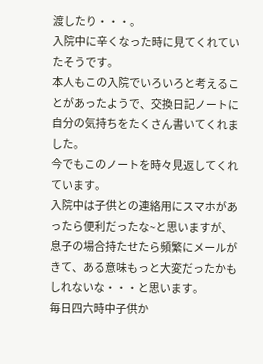渡したり・・・。
入院中に辛くなった時に見てくれていたそうです。
本人もこの入院でいろいろと考えることがあったようで、交換日記ノートに自分の気持ちをたくさん書いてくれました。
今でもこのノートを時々見返してくれています。
入院中は子供との連絡用にスマホがあったら便利だったな~と思いますが、息子の場合持たせたら頻繁にメールがきて、ある意味もっと大変だったかもしれないな・・・と思います。
毎日四六時中子供か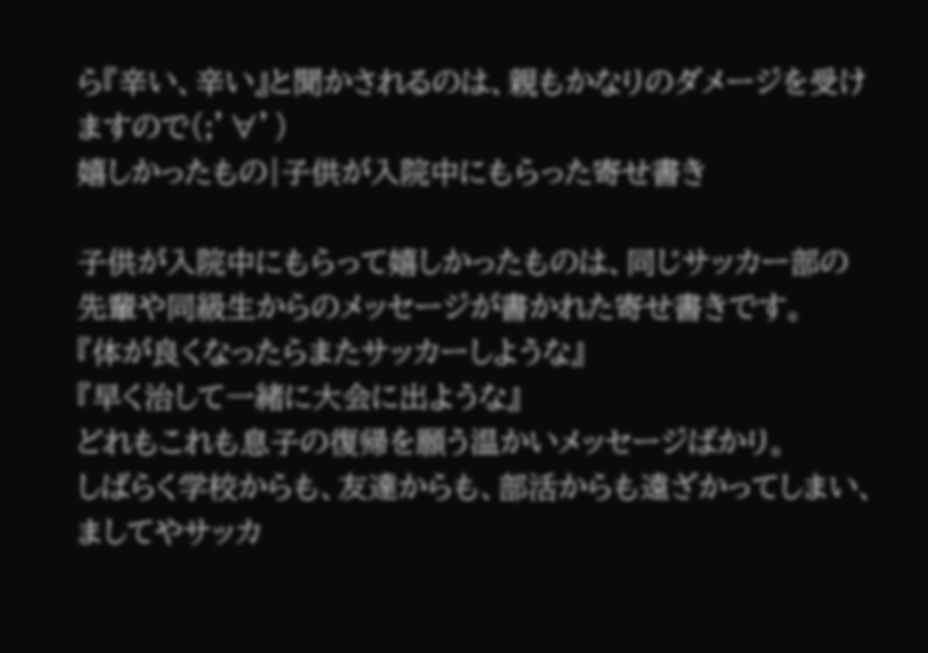ら『辛い、辛い』と聞かされるのは、親もかなりのダメージを受けますので(;’∀’)
嬉しかったもの|子供が入院中にもらった寄せ書き

子供が入院中にもらって嬉しかったものは、同じサッカー部の先輩や同級生からのメッセージが書かれた寄せ書きです。
『体が良くなったらまたサッカーしような』
『早く治して一緒に大会に出ような』
どれもこれも息子の復帰を願う温かいメッセージばかり。
しばらく学校からも、友達からも、部活からも遠ざかってしまい、ましてやサッカ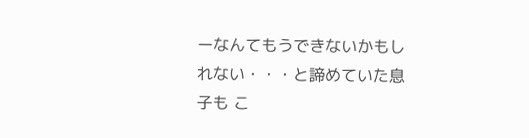ーなんてもうできないかもしれない・・・と諦めていた息子も こ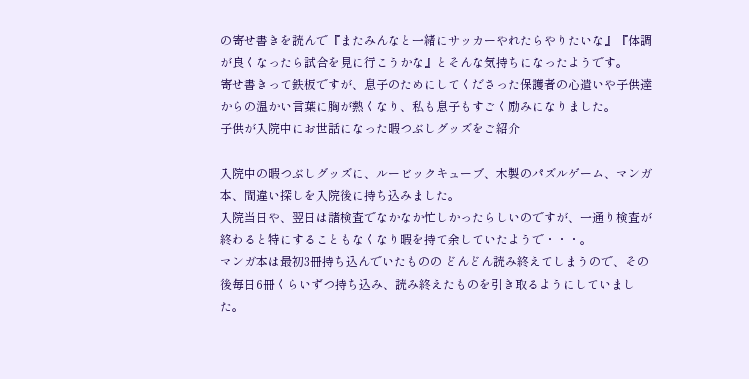の寄せ書きを読んで『またみんなと一緒にサッカーやれたらやりたいな』『体調が良くなったら試合を見に行こうかな』とそんな気持ちになったようです。
寄せ書きって鉄板ですが、息子のためにしてくださった保護者の心遣いや子供達からの温かい言葉に胸が熱くなり、私も息子もすごく励みになりました。
子供が入院中にお世話になった暇つぶしグッズをご紹介

入院中の暇つぶしグッズに、ルービックキューブ、木製のパズルゲーム、マンガ本、間違い探しを入院後に持ち込みました。
入院当日や、翌日は諸検査でなかなか忙しかったらしいのですが、一通り検査が終わると特にすることもなくなり暇を持て余していたようで・・・。
マンガ本は最初3冊持ち込んでいたものの どんどん読み終えてしまうので、その後毎日6冊くらいずつ持ち込み、読み終えたものを引き取るようにしていました。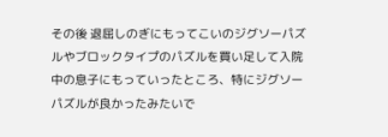その後 退屈しのぎにもってこいのジグソーパズルやブロックタイプのパズルを買い足して入院中の息子にもっていったところ、特にジグソーパズルが良かったみたいで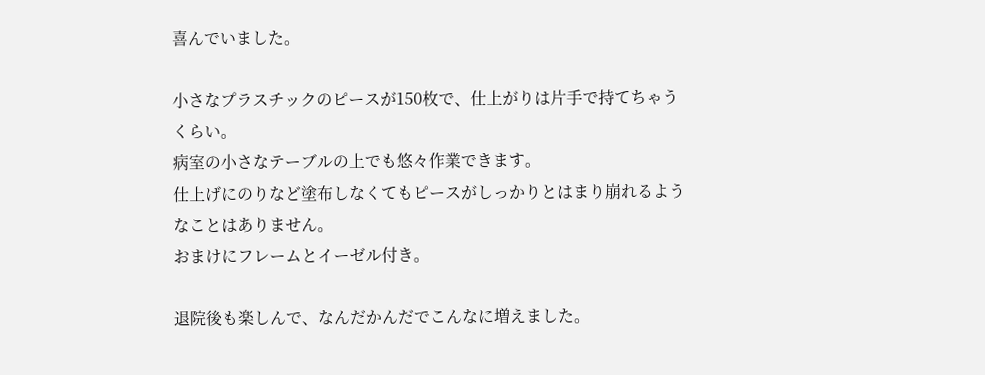喜んでいました。

小さなプラスチックのピースが150枚で、仕上がりは片手で持てちゃうくらい。
病室の小さなテーブルの上でも悠々作業できます。
仕上げにのりなど塗布しなくてもピースがしっかりとはまり崩れるようなことはありません。
おまけにフレームとイーゼル付き。

退院後も楽しんで、なんだかんだでこんなに増えました。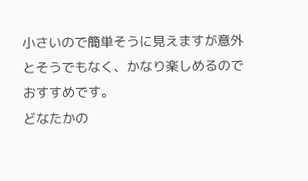小さいので簡単そうに見えますが意外とそうでもなく、かなり楽しめるのでおすすめです。
どなたかの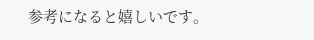参考になると嬉しいです。